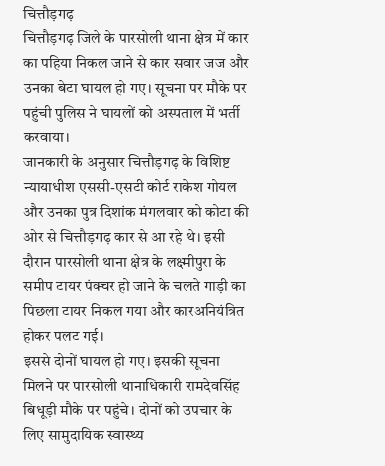चित्तौड़गढ़
चित्तौड़गढ़ जिले के पारसोली थाना क्षेत्र में कार का पहिया निकल जाने से कार सवार जज और उनका बेटा घायल हो गए। सूचना पर मौके पर पहुंची पुलिस ने घायलों को अस्पताल में भर्ती करवाया।
जानकारी के अनुसार चित्तौड़गढ़ के विशिष्ट न्यायाधीश एससी-एसटी कोर्ट राकेश गोयल और उनका पुत्र दिशांक मंगलवार को कोटा की ओर से चित्तौड़गढ़ कार से आ रहे थे। इसी दौरान पारसोली थाना क्षेत्र के लक्ष्मीपुरा के समीप टायर पंक्चर हो जाने के चलते गाड़ी का पिछला टायर निकल गया और कारअनियंत्रित होकर पलट गई।
इससे दोनों घायल हो गए। इसकी सूचना मिलने पर पारसोली थानाधिकारी रामदेवसिंह बिधूड़ी मौके पर पहुंचे। दोनों को उपचार के लिए सामुदायिक स्वास्थ्य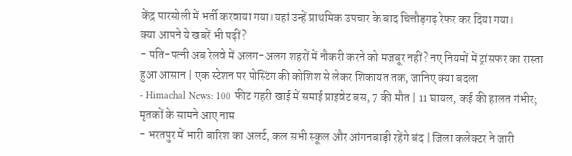केंद्र पारसोली में भर्ती करवाया गया।यहां उन्हें प्राथमिक उपचार के बाद चित्तौड़गढ़ रेफर कर दिया गया।
क्या आपने ये खबरें भी पढ़ीं?
- पति-पत्नी अब रेलवे में अलग-अलग शहरों में नौकरी करने को मजबूर नहीं? नए नियमों में ट्रांसफर का रास्ता हुआ आसान | एक स्टेशन पर पोस्टिंग की कोशिश से लेकर शिकायत तक, जानिए क्या बदला
- Himachal News: 100 फीट गहरी खाई में समाई प्राइवेट बस, 7 की मौत | 11 घायल, कई की हालत गंभीर; मृतकों के सामने आए नाम
- भरतपुर में भारी बारिश का अलर्ट, कल सभी स्कूल और आंगनबाड़ी रहेंगे बंद | जिला कलेक्टर ने जारी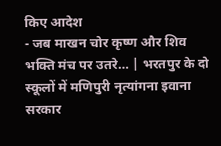किए आदेश
- जब माखन चोर कृष्ण और शिव भक्ति मंच पर उतरे… | भरतपुर के दो स्कूलों में मणिपुरी नृत्यांगना इवाना सरकार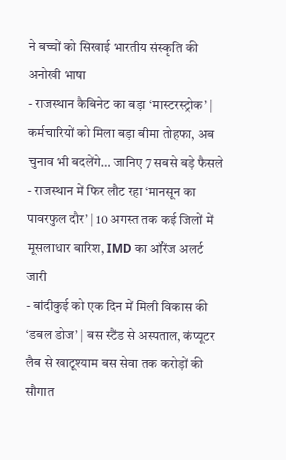ने बच्चों को सिखाई भारतीय संस्कृति की अनोखी भाषा
- राजस्थान कैबिनेट का बड़ा ‘मास्टरस्ट्रोक’ | कर्मचारियों को मिला बड़ा बीमा तोहफा, अब चुनाव भी बदलेंगे… जानिए 7 सबसे बड़े फैसले
- राजस्थान में फिर लौट रहा ‘मानसून का पावरफुल दौर’ | 10 अगस्त तक कई जिलों में मूसलाधार बारिश, IMD का ऑरेंज अलर्ट जारी
- बांदीकुई को एक दिन में मिली विकास की ‘डबल डोज’ | बस स्टैंड से अस्पताल, कंप्यूटर लैब से खाटूश्याम बस सेवा तक करोड़ों की सौगात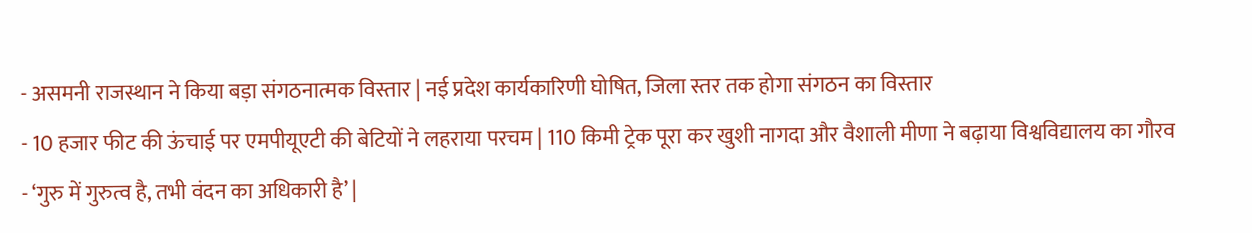- असमनी राजस्थान ने किया बड़ा संगठनात्मक विस्तार | नई प्रदेश कार्यकारिणी घोषित, जिला स्तर तक होगा संगठन का विस्तार
- 10 हजार फीट की ऊंचाई पर एमपीयूएटी की बेटियों ने लहराया परचम | 110 किमी ट्रेक पूरा कर खुशी नागदा और वैशाली मीणा ने बढ़ाया विश्वविद्यालय का गौरव
- ‘गुरु में गुरुत्व है, तभी वंदन का अधिकारी है’ |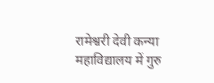रामेश्वरी देवी कन्या महाविद्यालय में गुरु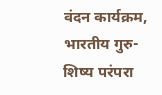वंदन कार्यक्रम, भारतीय गुरु-शिष्य परंपरा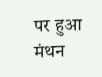पर हुआ मंथन